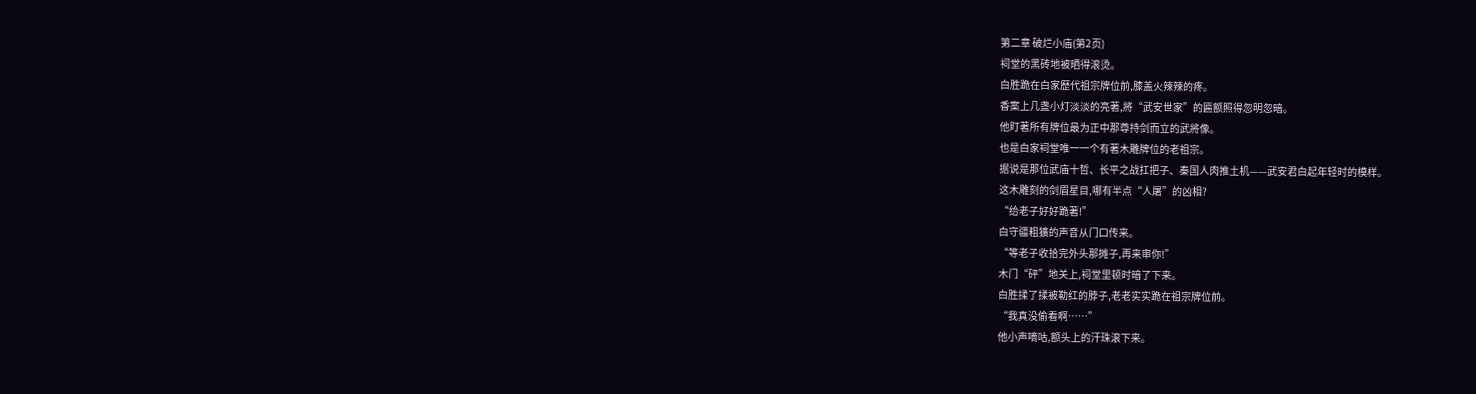第二章 破烂小庙(第2页)
祠堂的黑砖地被晒得滚烫。
白胜跪在白家歷代祖宗牌位前,膝盖火辣辣的疼。
香案上几盏小灯淡淡的亮著,將“武安世家”的匾额照得忽明忽暗。
他盯著所有牌位最为正中那尊持剑而立的武將像。
也是白家祠堂唯一一个有著木雕牌位的老祖宗。
据说是那位武庙十哲、长平之战扛把子、秦国人肉推土机——武安君白起年轻时的模样。
这木雕刻的剑眉星目,哪有半点“人屠”的凶相?
“给老子好好跪著!”
白守疆粗獷的声音从门口传来。
“等老子收拾完外头那摊子,再来审你!”
木门“砰”地关上,祠堂里顿时暗了下来。
白胜揉了揉被勒红的脖子,老老实实跪在祖宗牌位前。
“我真没偷看啊……”
他小声嘀咕,额头上的汗珠滚下来。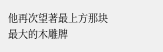他再次望著最上方那块最大的木雕牌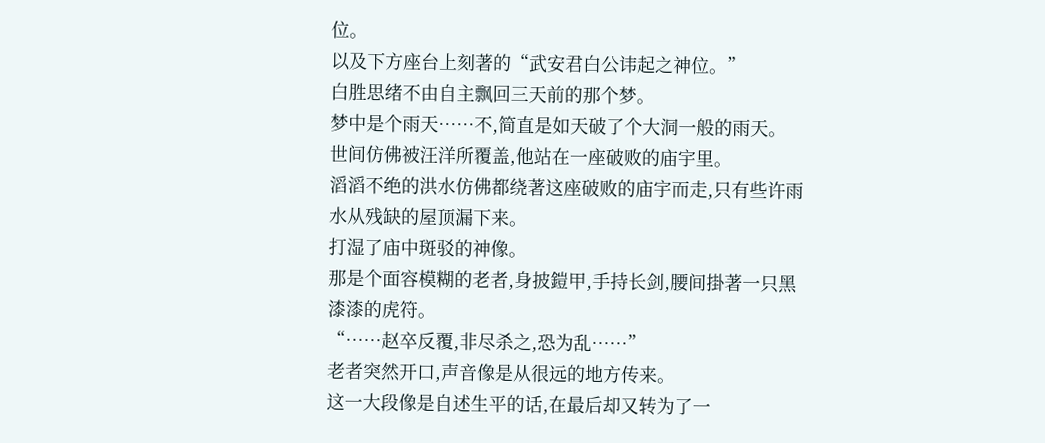位。
以及下方座台上刻著的“武安君白公讳起之神位。”
白胜思绪不由自主飘回三天前的那个梦。
梦中是个雨天……不,简直是如天破了个大洞一般的雨天。
世间仿佛被汪洋所覆盖,他站在一座破败的庙宇里。
滔滔不绝的洪水仿佛都绕著这座破败的庙宇而走,只有些许雨水从残缺的屋顶漏下来。
打湿了庙中斑驳的神像。
那是个面容模糊的老者,身披鎧甲,手持长剑,腰间掛著一只黑漆漆的虎符。
“……赵卒反覆,非尽杀之,恐为乱……”
老者突然开口,声音像是从很远的地方传来。
这一大段像是自述生平的话,在最后却又转为了一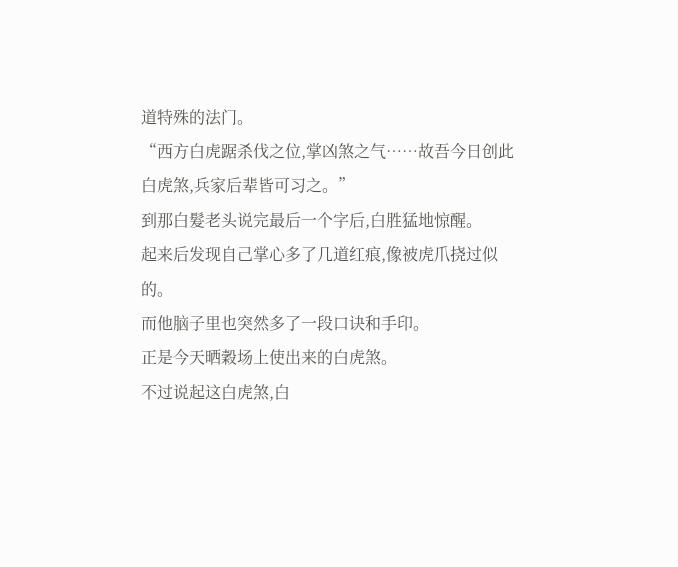道特殊的法门。
“西方白虎踞杀伐之位,掌凶煞之气……故吾今日创此白虎煞,兵家后辈皆可习之。”
到那白髮老头说完最后一个字后,白胜猛地惊醒。
起来后发现自己掌心多了几道红痕,像被虎爪挠过似的。
而他脑子里也突然多了一段口诀和手印。
正是今天晒穀场上使出来的白虎煞。
不过说起这白虎煞,白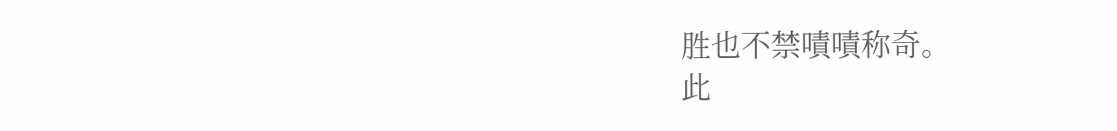胜也不禁嘖嘖称奇。
此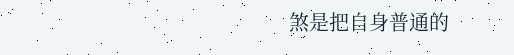煞是把自身普通的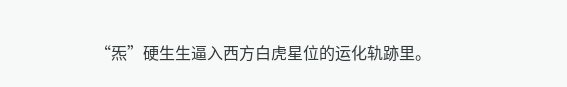“炁”硬生生逼入西方白虎星位的运化轨跡里。